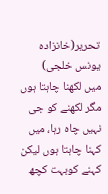تحریر(خانزادہ یونس خلجی)
میں لکھنا چاہتا ہوں مگر لکھنے کو جی نہیں چاہ رہا، میں کہنا چاہتا ہوں لیکن کہنے کوبہت کچھ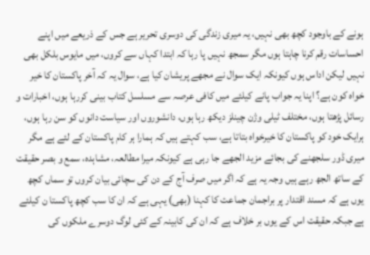ہونے کے باوجود کچھ بھی نہیں، یہ میری زندگی کی دوسری تحریر ہے جس کے ذریعے میں اپنے احساسات رقم کرنا چاہتا ہوں مگر سمجھ نہیں پا رہا کہ ابتدا کہاں سے کروں، میں مایوس بلکل بھی نہیں لیکن اداس ہوں کیونکہ ایک سوال نے مجھے پریشان کیا ہے، سوال یہ کہ آخر پاکستان کا خیر خواہ کون ہے؟ اپنا یہ جواب پانے کیلئے میں کافی عرصہ سے مسلسل کتاب بینی کررہا ہوں، اخبارات و رسائل پڑھتا ہوں، مختلف ٹیلی وژن چینلز دیکھ رہا ہوں، دانشوروں اور سیاست دانوں کو سن رہا ہوں، ہرایک خود کو پاکستان کا خیرخواہ بتاتا ہے، سب کہتے ہیں کہ ہمارا ہر کام پاکستان کے لئے ہے مگر میری ڈور سلجھنے کی بجائے مزید الجھے جا رہی ہے کیونکہ میرا مطالعہ، مشاہدہ، سمع و بصر حقیقت کے ساتھ الجھ رہے ہیں وجہ یہ ہے کہ اگر میں صرف آج کے دن کی سچائی بیان کروں تو سماں کچھ یوں ہے کہ مسند اقتدار پر براجمان جماعت کا کہنا (بھی) یہی ہے کہ ان کا سب کچھ پاکستا ن کیلئے ہے جبکہ حقیقت اس کے یوں بر خلاف ہے کہ ان کی کابینہ کے کئی لوگ دوسرے ملکوں کی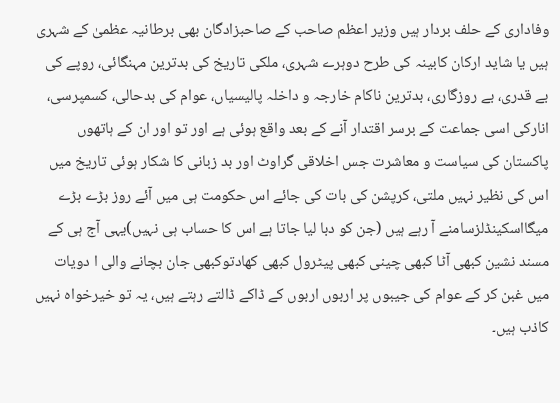وفاداری کے حلف بردار ہیں وزیر اعظم صاحب کے صاحبزادگان بھی برطانیہ عظمیٰ کے شہری ہیں یا شاید ارکان کابینہ کی طرح دوہرے شہری، ملکی تاریخ کی بدترین مہنگائی، روپے کی بے قدری، بے روزگاری، بدترین ناکام خارجہ و داخلہ پالیسیاں، عوام کی بدحالی، کسمپرسی، انارکی اسی جماعت کے برسر اقتدار آنے کے بعد واقع ہوئی ہے اور تو اور ان کے ہاتھوں پاکستان کی سیاست و معاشرت جس اخلاقی گراوٹ اور بد زبانی کا شکار ہوئی تاریخ میں اس کی نظیر نہیں ملتی، کرپشن کی بات کی جائے اس حکومت ہی میں آئے روز بڑے بڑے میگااسکینڈلزسامنے آ رہے ہیں (جن کو دبا لیا جاتا ہے اس کا حساب ہی نہیں)یہی آج ہی کے مسند نشین کبھی آٹا کبھی چینی کبھی پیٹرول کبھی کھادتوکبھی جان بچانے والی ا دویات میں غبن کر کے عوام کی جیبوں پر اربوں اربوں کے ڈاکے ڈالتے رہتے ہیں، یہ تو خیرخواہ نہیں کاذب ہیں۔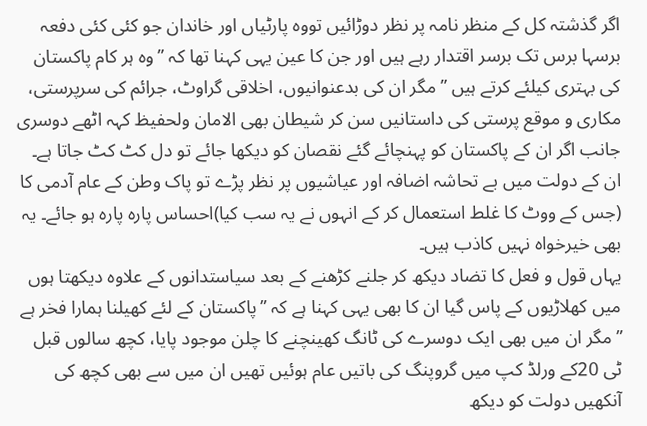اگر گذشتہ کل کے منظر نامہ پر نظر دوڑائیں تووہ پارٹیاں اور خاندان جو کئی کئی دفعہ برسہا برس تک برسر اقتدار رہے ہیں اور جن کا عین یہی کہنا تھا کہ ”وہ ہر کام پاکستان کی بہتری کیلئے کرتے ہیں ” مگر ان کی بدعنوانیوں، اخلاقی گراوٹ، جرائم کی سرپرستی، مکاری و موقع پرستی کی داستانیں سن کر شیطان بھی الامان ولحفیظ کہہ اٹھے دوسری جانب اگر ان کے پاکستان کو پہنچائے گئے نقصان کو دیکھا جائے تو دل کٹ کٹ جاتا ہے۔ ان کے دولت میں بے تحاشہ اضافہ اور عیاشیوں پر نظر پڑے تو پاک وطن کے عام آدمی کا (جس کے ووٹ کا غلط استعمال کر کے انہوں نے یہ سب کیا)احساس پارہ پارہ ہو جائے۔ یہ بھی خیرخواہ نہیں کاذب ہیں۔
یہاں قول و فعل کا تضاد دیکھ کر جلنے کڑھنے کے بعد سیاستدانوں کے علاوہ دیکھتا ہوں میں کھلاڑیوں کے پاس گیا ان کا بھی یہی کہنا ہے کہ ”پاکستان کے لئے کھیلنا ہمارا فخر ہے ”مگر ان میں بھی ایک دوسرے کی ٹانگ کھینچنے کا چلن موجود پایا، کچھ سالوں قبل ٹی 20کے ورلڈ کپ میں گروپنگ کی باتیں عام ہوئیں تھیں ان میں سے بھی کچھ کی آنکھیں دولت کو دیکھ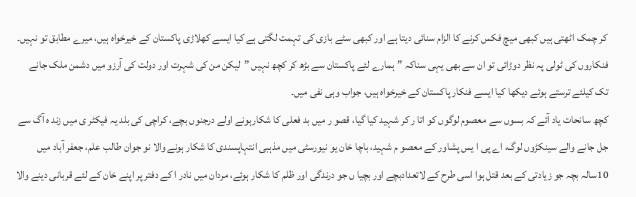کر چمک اٹھتی ہیں کبھی میچ فکس کرنے کا الزام سنائی دیتا ہے اور کبھی سٹے بازی کی تہمت لگتی ہے کیا ایسے کھلاڑی پاکستان کے خیرخواہ ہیں، میرے مطابق تو نہیں۔
فنکاروں کی ٹولی پہ نظر دوڑائی تو ان سے بھی یہی سناکہ ”ہمارے لئے پاکستان سے بڑھ کر کچھ نہیں ”لیکن من کی شہرت اور دولت کی آرزو میں دشمن ملک جانے تک کیلئے ترستے ہوئے دیکھا کیا ایسے فنکار پاکستان کے خیرخواہ ہیں، جواب وہی نفی میں۔
کچھ سانحات یاد آئے کہ بسوں سے معصوم لوگوں کو اتا ر کر شہید کیا گیا، قصو ر میں بد فعلی کا شکارہونے اولے درجنوں بچے، کراچی کی بلد یہ فیکٹر ی میں زند ہ آگ سے جل جانے والے سینکڑوں لوگ، اے پی ا یس پشاور کے معصو م شہید، باچا خان یو نیورسٹی میں مذہبی انتہاپسندی کا شکار ہونے والا نو جوان طالب علم، جعفر آباد میں 10سالہ بچہ جو زیادتی کے بعد قتل ہوا اسی طرح کے لاتعدادبچے اور بچیا ں جو درندگی اور ظلم کا شکار ہوئے، مردان میں نادر ا کے دفتر پر اپنے خان کے لئے قربانی دینے والا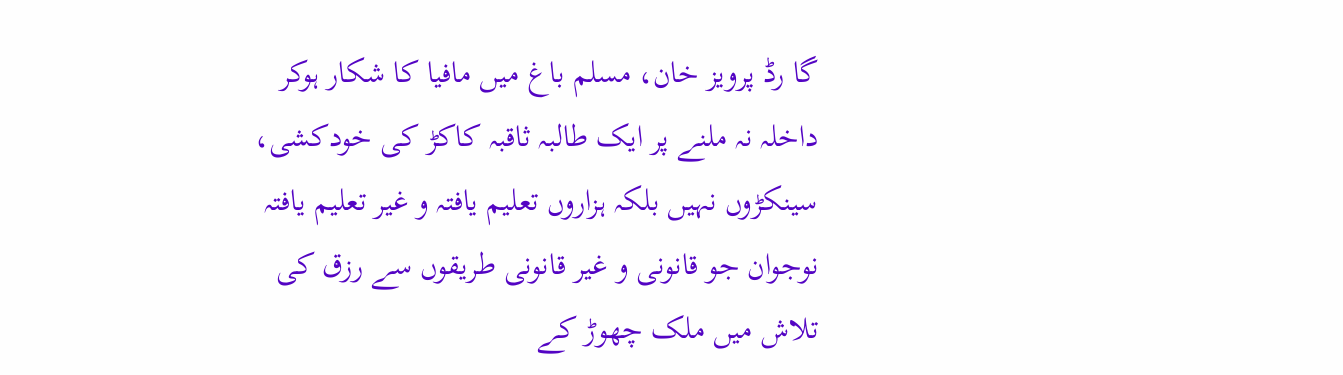گا رڈ پرویز خان، مسلم باغ میں مافیا کا شکار ہوکر داخلہ نہ ملنے پر ایک طالبہ ثاقبہ کاکڑ کی خودکشی، سینکڑوں نہیں بلکہ ہزاروں تعلیم یافتہ و غیر تعلیم یافتہ نوجوان جو قانونی و غیر قانونی طریقوں سے رزق کی تلاش میں ملک چھوڑ کے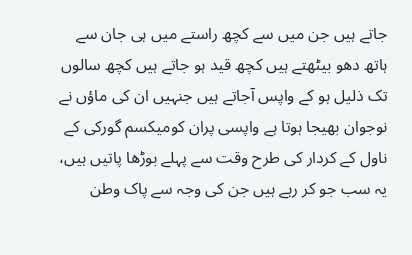جاتے ہیں جن میں سے کچھ راستے میں ہی جان سے ہاتھ دھو بیٹھتے ہیں کچھ قید ہو جاتے ہیں کچھ سالوں تک ذلیل ہو کے واپس آجاتے ہیں جنہیں ان کی ماؤں نے نوجوان بھیجا ہوتا ہے واپسی پران کومیکسم گورکی کے ناول کے کردار کی طرح وقت سے پہلے بوڑھا پاتیں ہیں، یہ سب جو کر رہے ہیں جن کی وجہ سے پاک وطن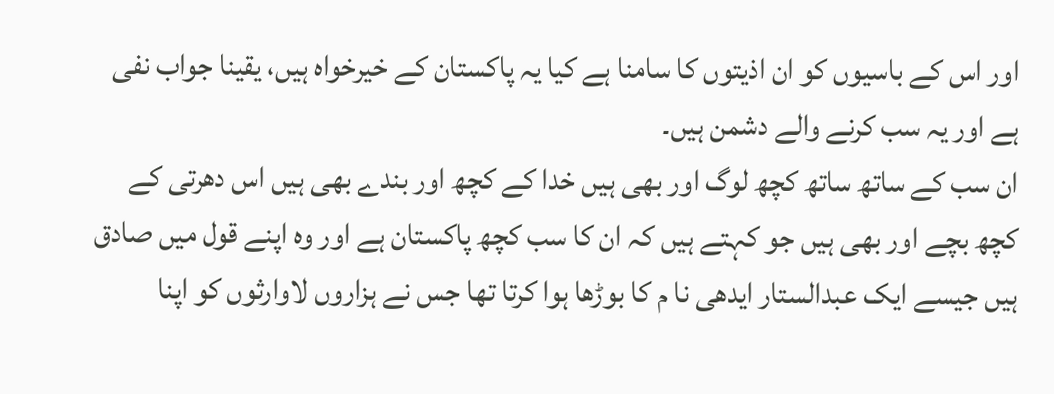اور اس کے باسیوں کو ان اذیتوں کا سامنا ہے کیا یہ پاکستان کے خیرخواہ ہیں، یقینا جواب نفی ہے اور یہ سب کرنے والے دشمن ہیں۔
ان سب کے ساتھ ساتھ کچھ لوگ اور بھی ہیں خدا کے کچھ اور بندے بھی ہیں اس دھرتی کے کچھ بچے اور بھی ہیں جو کہتے ہیں کہ ان کا سب کچھ پاکستان ہے اور وہ اپنے قول میں صادق ہیں جیسے ایک عبدالستار ایدھی نا م کا بوڑھا ہوا کرتا تھا جس نے ہزاروں لاوارثوں کو اپنا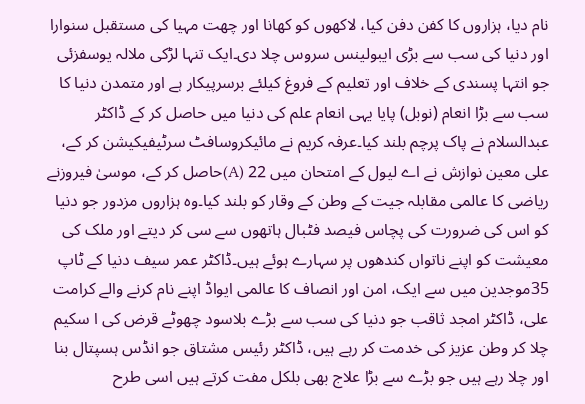نام دیا، ہزاروں کا کفن دفن کیا، لاکھوں کو کھانا اور چھت مہیا کی مستقبل سنوارا اور دنیا کی سب سے بڑی ایبولینس سروس چلا دی۔ایک تنہا لڑکی ملالہ یوسفزئی جو انتہا پسندی کے خلاف اور تعلیم کے فروغ کیلئے برسرپیکار ہے اور متمدن دنیا کا سب سے بڑا انعام (نوبل) پایا یہی انعام علم کی دنیا میں حاصل کر کے ڈاکٹر عبدالسلام نے پاک پرچم بلند کیا۔عرفہ کریم نے مائیکروسافٹ سرٹیفیکیشن کر کے، علی معین نوازش نے اے لیول کے امتحان میں 22 (A)حاصل کر کے، موسیٰ فیروزنے ریاضی کا عالمی مقابلہ جیت کے وطن کے وقار کو بلند کیا۔وہ ہزاروں مزدور جو دنیا کو اس کی ضرورت کی پچاس فیصد فٹبال ہاتھوں سے سی کر دیتے اور ملک کی معیشت کو اپنے ناتواں کندھوں پر سہارے ہوئے ہیں۔ڈاکٹر عمر سیف دنیا کے ٹاپ 35موجدین میں سے ایک، امن اور انصاف کا عالمی ایواڈ اپنے نام کرنے والے کرامت علی، ڈاکٹر امجد ثاقب جو دنیا کی سب سے بڑے بلاسود چھوٹے قرض کی ا سکیم چلا کر وطن عزیز کی خدمت کر رہے ہیں، ڈاکٹر رئیس مشتاق جو انڈس ہسپتال بنا اور چلا رہے ہیں جو بڑے سے بڑا علاج بھی بلکل مفت کرتے ہیں اسی طرح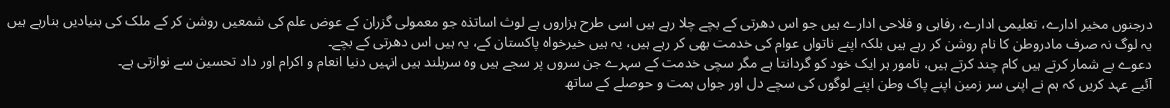درجنوں مخیر ادارے، تعلیمی ادارے، رفاہی و فلاحی ادارے ہیں جو اس دھرتی کے بچے چلا رہے ہیں اسی طرح ہزاروں بے لوث اساتذہ جو معمولی گزران کے عوض علم کی شمعیں روشن کر کے ملک کی بنیادیں بنارہے ہیں یہ لوگ نہ صرف مادروطن کا نام روشن کر رہے ہیں بلکہ اپنے ناتواں عوام کی خدمت بھی کر رہے ہیں، یہ ہیں خیرخواہ پاکستان کے، یہ ہیں اس دھرتی کے بچے۔
دعوے بے شمار کرتے ہیں کام چند کرتے ہیں، نامور ہر ایک خود کو گردانتا ہے مگر سچی خدمت کے سہرے جن سروں پر سجے ہیں وہ سربلند ہیں انہیں دنیا انعام و اکرام اور داد تحسین سے نوازتی ہے۔
آئیے عہد کریں کہ ہم نے اپنی سر زمین اپنے پاک وطن اپنے لوگوں کی سچے دل اور جواں ہمت و حوصلے کے ساتھ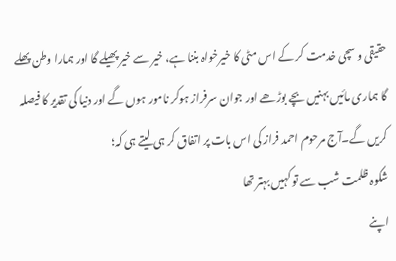حقیقی و سچی خدمت کر کے اس مٹی کا خیرخواہ بننا ہے، خیر سے خیر پھیلے گا اور ہمارا وطن پھلے گا ہماری مائیں بہنیں بچے بوڑھے اور جوان سرفراز ہوکر نامور ہوں گے اور دنیا کی تقدیر کا فیصلہ کریں گے۔آج مرحوم احمد فراز کی اس بات پر اتفاق کر ہی لیتے ہی کہ؛
شکوہ ظلمت شب سے تو کہیں بہتر تھا
اپنے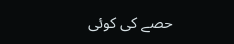حصے کی کوئی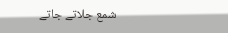شمع جلاتے جاتے